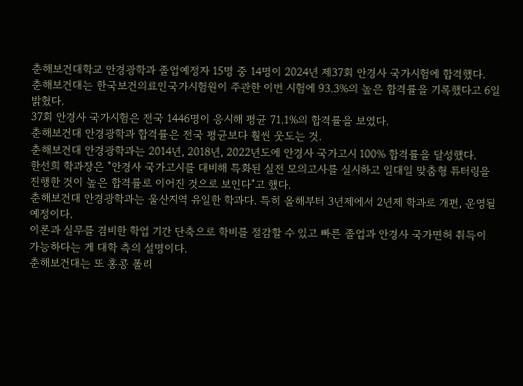춘해보건대학교 안경광학과 졸업예정자 15명 중 14명이 2024년 제37회 안경사 국가시험에 합격했다.
춘해보건대는 한국보건의료인국가시험원이 주관한 이번 시험에 93.3%의 높은 합격률을 기록했다고 6일 밝혔다.
37회 안경사 국가시험은 전국 1446명이 응시해 평균 71.1%의 합격률을 보였다.
춘해보건대 안경광학과 합격률은 전국 평균보다 훨씬 웃도는 것.
춘해보건대 안경광학과는 2014년, 2018년, 2022년도에 안경사 국가고시 100% 합격률을 달성했다.
한선희 학과장은 "안경사 국가고시를 대비해 특화된 실전 모의고사를 실시하고 일대일 맞춤형 튜터링을 진행한 것이 높은 합격률로 이어진 것으로 보인다"고 했다.
춘해보건대 안경광학과는 울산지역 유일한 학과다. 특히 올해부터 3년제에서 2년제 학과로 개편, 운영될 예정이다.
이론과 실무를 겸비한 학업 기간 단축으로 학비를 절감할 수 있고 빠른 졸업과 안경사 국가면허 취득이 가능하다는 게 대학 측의 설명이다.
춘해보건대는 또 홍콩 폴리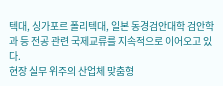텍대, 싱가포르 폴리텍대, 일본 동경검안대학 검안학과 등 전공 관련 국제교류를 지속적으로 이어오고 있다.
현장 실무 위주의 산업체 맞춤형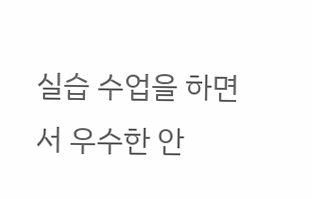실습 수업을 하면서 우수한 안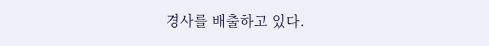경사를 배출하고 있다.